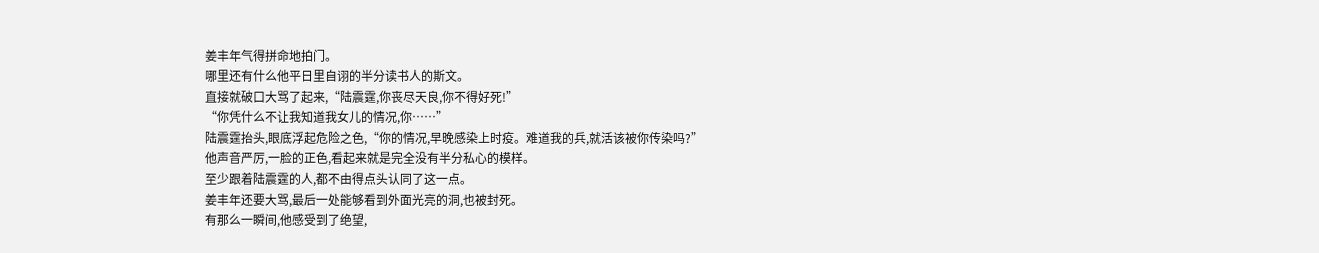姜丰年气得拼命地拍门。
哪里还有什么他平日里自诩的半分读书人的斯文。
直接就破口大骂了起来,“陆震霆,你丧尽天良,你不得好死!”
“你凭什么不让我知道我女儿的情况,你……”
陆震霆抬头,眼底浮起危险之色,“你的情况,早晚感染上时疫。难道我的兵,就活该被你传染吗?”
他声音严厉,一脸的正色,看起来就是完全没有半分私心的模样。
至少跟着陆震霆的人,都不由得点头认同了这一点。
姜丰年还要大骂,最后一处能够看到外面光亮的洞,也被封死。
有那么一瞬间,他感受到了绝望,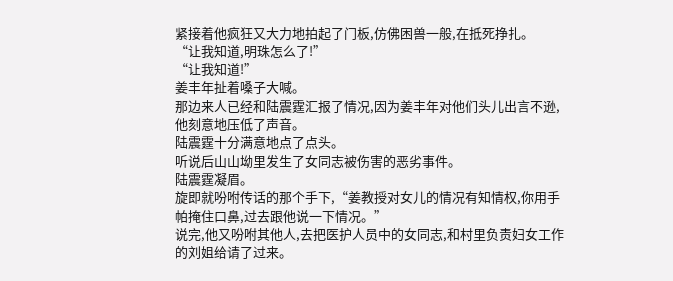紧接着他疯狂又大力地拍起了门板,仿佛困兽一般,在抵死挣扎。
“让我知道,明珠怎么了!”
“让我知道!”
姜丰年扯着嗓子大喊。
那边来人已经和陆震霆汇报了情况,因为姜丰年对他们头儿出言不逊,他刻意地压低了声音。
陆震霆十分满意地点了点头。
听说后山山坳里发生了女同志被伤害的恶劣事件。
陆震霆凝眉。
旋即就吩咐传话的那个手下,“姜教授对女儿的情况有知情权,你用手帕掩住口鼻,过去跟他说一下情况。”
说完,他又吩咐其他人,去把医护人员中的女同志,和村里负责妇女工作的刘姐给请了过来。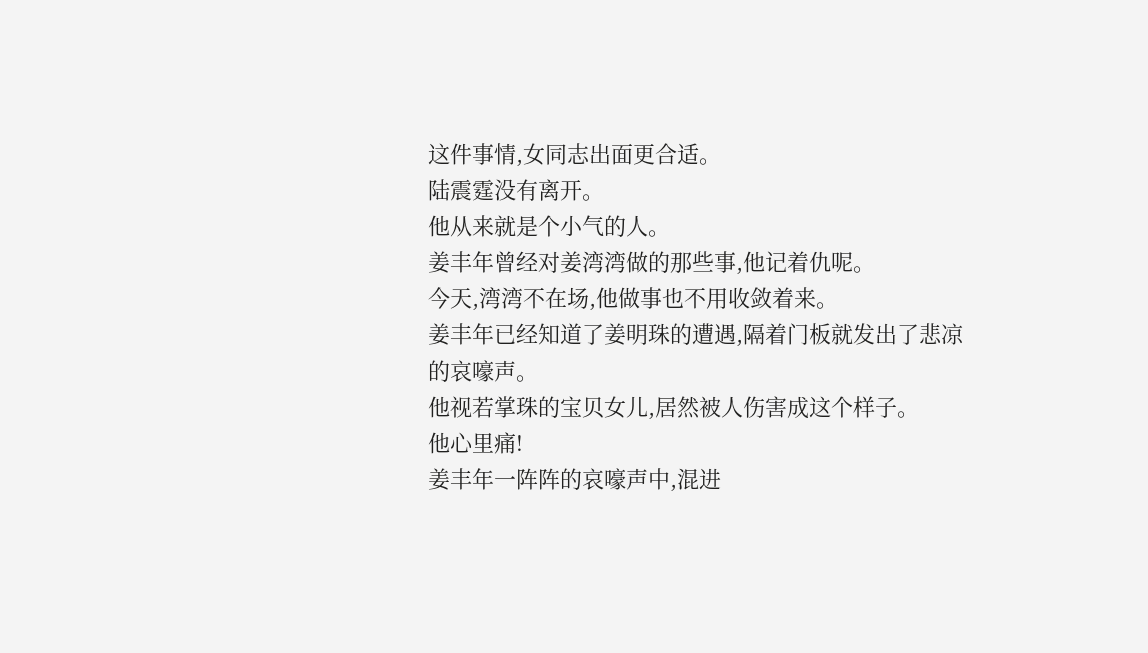这件事情,女同志出面更合适。
陆震霆没有离开。
他从来就是个小气的人。
姜丰年曾经对姜湾湾做的那些事,他记着仇呢。
今天,湾湾不在场,他做事也不用收敛着来。
姜丰年已经知道了姜明珠的遭遇,隔着门板就发出了悲凉的哀嚎声。
他视若掌珠的宝贝女儿,居然被人伤害成这个样子。
他心里痛!
姜丰年一阵阵的哀嚎声中,混进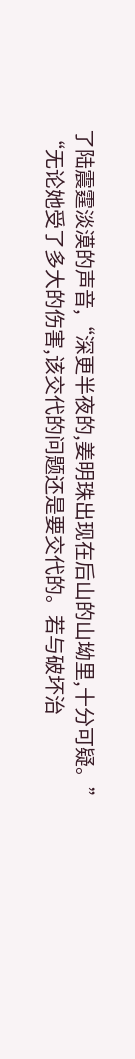了陆震霆淡漠的声音,“深更半夜的,姜明珠出现在后山的山坳里,十分可疑。”
“无论她受了多大的伤害,该交代的问题还是要交代的。若与破坏治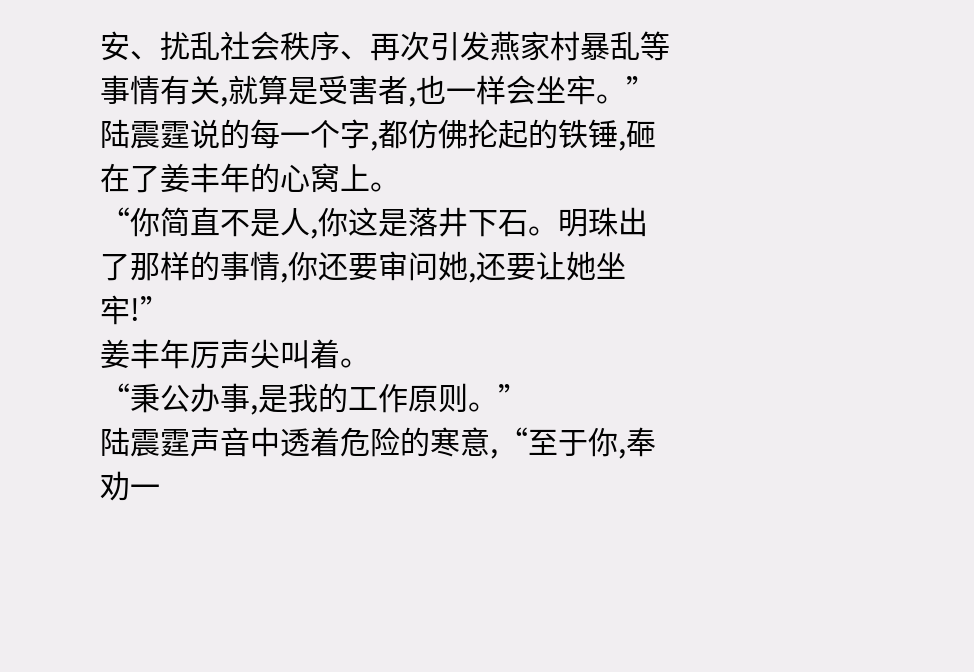安、扰乱社会秩序、再次引发燕家村暴乱等事情有关,就算是受害者,也一样会坐牢。”
陆震霆说的每一个字,都仿佛抡起的铁锤,砸在了姜丰年的心窝上。
“你简直不是人,你这是落井下石。明珠出了那样的事情,你还要审问她,还要让她坐牢!”
姜丰年厉声尖叫着。
“秉公办事,是我的工作原则。”
陆震霆声音中透着危险的寒意,“至于你,奉劝一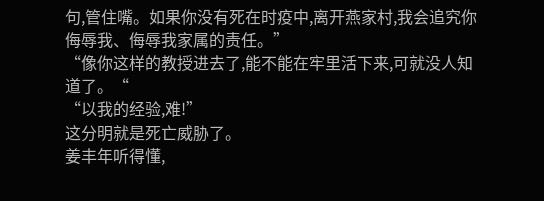句,管住嘴。如果你没有死在时疫中,离开燕家村,我会追究你侮辱我、侮辱我家属的责任。”
“像你这样的教授进去了,能不能在牢里活下来,可就没人知道了。“
“以我的经验,难!”
这分明就是死亡威胁了。
姜丰年听得懂,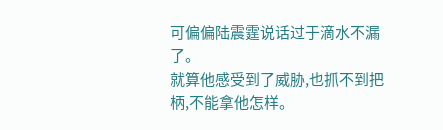可偏偏陆震霆说话过于滴水不漏了。
就算他感受到了威胁,也抓不到把柄,不能拿他怎样。